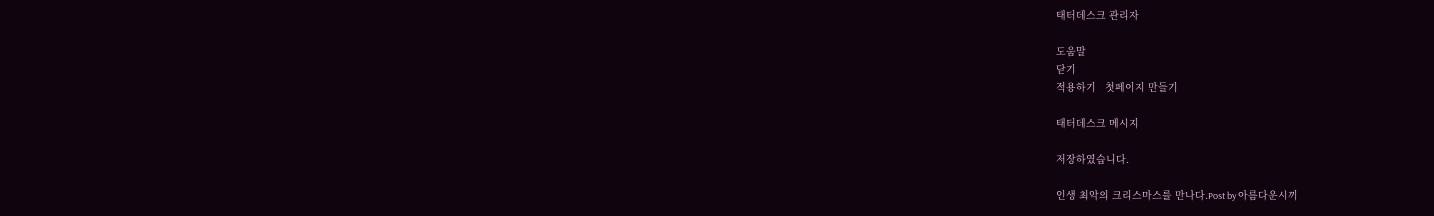태터데스크 관리자

도움말
닫기
적용하기   첫페이지 만들기

태터데스크 메시지

저장하였습니다.

인생 최악의 크리스마스를 만나다.Post by 아름다운시끼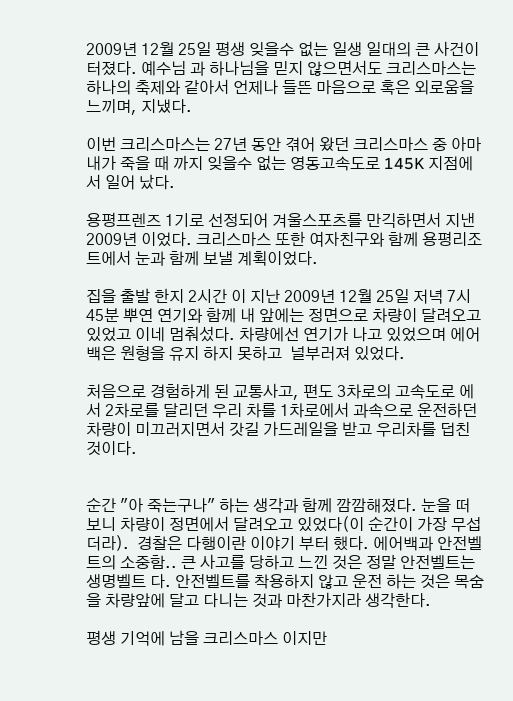2009년 12월 25일 평생 잊을수 없는 일생 일대의 큰 사건이 터졌다. 예수님 과 하나님을 믿지 않으면서도 크리스마스는 하나의 축제와 같아서 언제나 들뜬 마음으로 혹은 외로움을 느끼며, 지냈다.

이번 크리스마스는 27년 동안 겪어 왔던 크리스마스 중 아마 내가 죽을 때 까지 잊을수 없는 영동고속도로 145K 지점에서 일어 났다.

용평프렌즈 1기로 선정되어 겨울스포츠를 만긱하면서 지낸 2009년 이었다. 크리스마스 또한 여자친구와 함께 용평리조트에서 눈과 함께 보낼 계획이었다.

집을 출발 한지 2시간 이 지난 2009년 12월 25일 저녁 7시 45분 뿌연 연기와 함께 내 앞에는 정면으로 차량이 달려오고 있었고 이네 멈춰섰다. 차량에선 연기가 나고 있었으며 에어백은 원형을 유지 하지 못하고  널부러져 있었다.

처음으로 경험하게 된 교통사고, 편도 3차로의 고속도로 에서 2차로를 달리던 우리 차를 1차로에서 과속으로 운전하던 차량이 미끄러지면서 갓길 가드레일을 받고 우리차를 덥친것이다.


순간 "아 죽는구나" 하는 생각과 함께 깜깜해졌다. 눈을 떠보니 차량이 정면에서 달려오고 있었다(이 순간이 가장 무섭더라).  경찰은 다행이란 이야기 부터 했다. 에어백과 안전벨트의 소중함.. 큰 사고를 당하고 느낀 것은 정말 안전벨트는 생명벨트 다. 안전벨트를 착용하지 않고 운전 하는 것은 목숨을 차량앞에 달고 다니는 것과 마찬가지라 생각한다.

평생 기억에 남을 크리스마스 이지만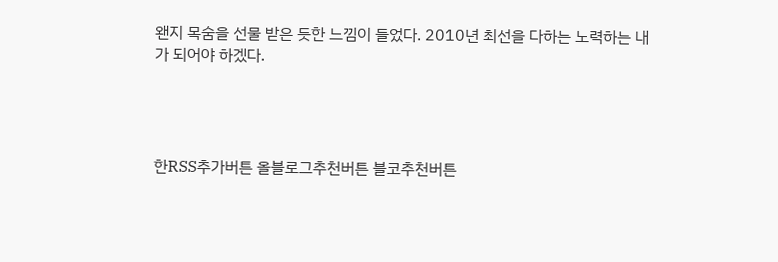왠지 목숨을 선물 받은 듯한 느낌이 들었다. 2010년 최선을 다하는 노력하는 내가 되어야 하겠다.




한RSS추가버튼 올블로그추천버튼 블코추천버튼